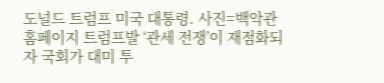도널드 트럼프 미국 대통령. 사진=백악관 홈페이지 트럼프발 ‘관세 전쟁’이 재점화되자 국회가 대미 투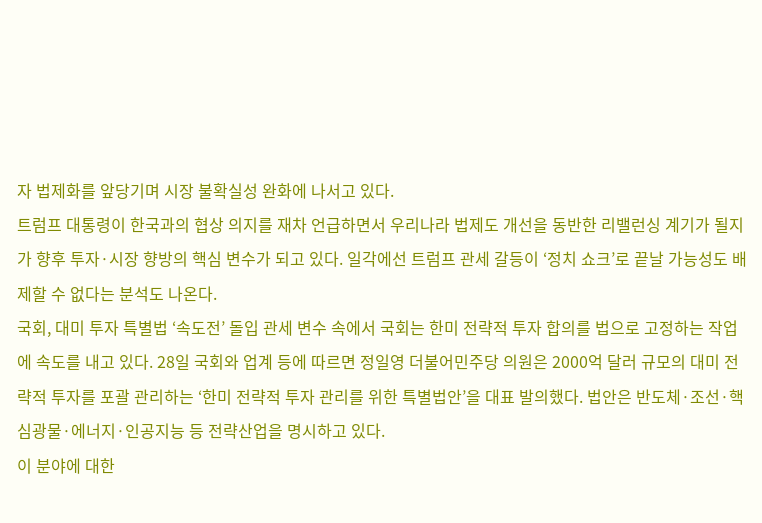자 법제화를 앞당기며 시장 불확실성 완화에 나서고 있다.
트럼프 대통령이 한국과의 협상 의지를 재차 언급하면서 우리나라 법제도 개선을 동반한 리밸런싱 계기가 될지가 향후 투자·시장 향방의 핵심 변수가 되고 있다. 일각에선 트럼프 관세 갈등이 ‘정치 쇼크’로 끝날 가능성도 배제할 수 없다는 분석도 나온다.
국회, 대미 투자 특별법 ‘속도전’ 돌입 관세 변수 속에서 국회는 한미 전략적 투자 합의를 법으로 고정하는 작업에 속도를 내고 있다. 28일 국회와 업계 등에 따르면 정일영 더불어민주당 의원은 2000억 달러 규모의 대미 전략적 투자를 포괄 관리하는 ‘한미 전략적 투자 관리를 위한 특별법안’을 대표 발의했다. 법안은 반도체·조선·핵심광물·에너지·인공지능 등 전략산업을 명시하고 있다.
이 분야에 대한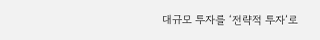대규모 투자를 ‘전략적 투자’로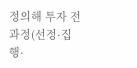정의해 투자 전 과정(선정·집행·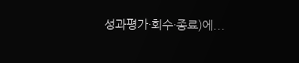성과평가·회수·종료)에...